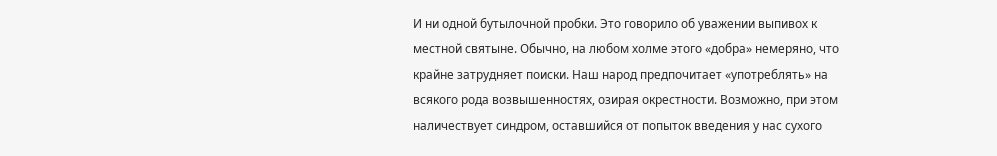И ни одной бутылочной пробки. Это говорило об уважении выпивох к местной святыне. Обычно, на любом холме этого «добра» немеряно, что крайне затрудняет поиски. Наш народ предпочитает «употреблять» на всякого рода возвышенностях, озирая окрестности. Возможно, при этом наличествует синдром, оставшийся от попыток введения у нас сухого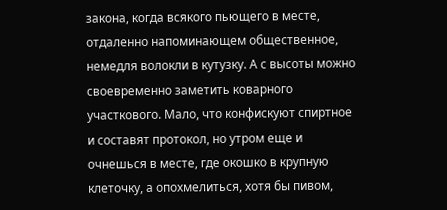закона, когда всякого пьющего в месте, отдаленно напоминающем общественное, немедля волокли в кутузку. А с высоты можно своевременно заметить коварного участкового. Мало, что конфискуют спиртное и составят протокол, но утром еще и очнешься в месте, где окошко в крупную клеточку, а опохмелиться, хотя бы пивом,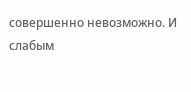совершенно невозможно. И слабым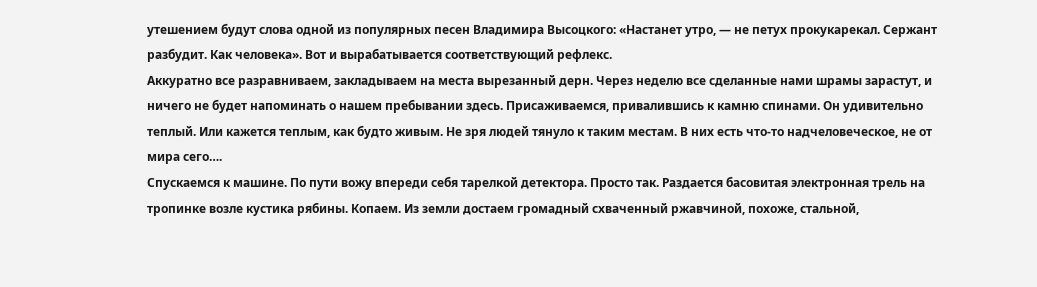утешением будут слова одной из популярных песен Владимира Высоцкого: «Настанет утро, — не петух прокукарекал. Сержант разбудит. Как человека». Вот и вырабатывается соответствующий рефлекс.
Аккуратно все разравниваем, закладываем на места вырезанный дерн. Через неделю все сделанные нами шрамы зарастут, и ничего не будет напоминать о нашем пребывании здесь. Присаживаемся, привалившись к камню спинами. Он удивительно теплый. Или кажется теплым, как будто живым. Не зря людей тянуло к таким местам. В них есть что-то надчеловеческое, не от мира сего….
Спускаемся к машине. По пути вожу впереди себя тарелкой детектора. Просто так. Раздается басовитая электронная трель на тропинке возле кустика рябины. Копаем. Из земли достаем громадный схваченный ржавчиной, похоже, стальной,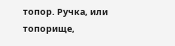топор. Ручка, или топорище,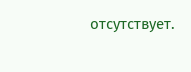отсутствует.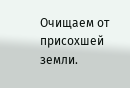Очищаем от присохшей земли.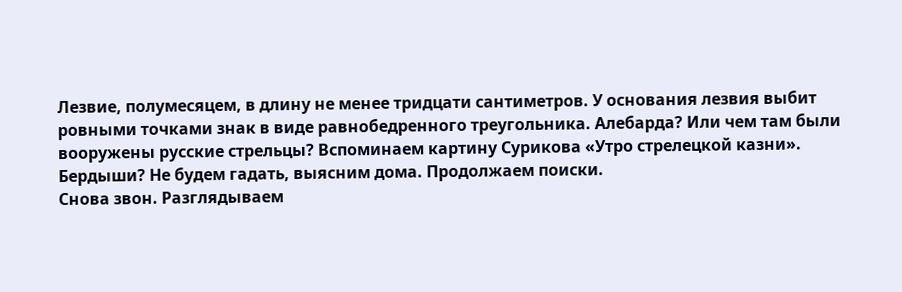Лезвие, полумесяцем, в длину не менее тридцати сантиметров. У основания лезвия выбит ровными точками знак в виде равнобедренного треугольника. Алебарда? Или чем там были вооружены русские стрельцы? Вспоминаем картину Сурикова «Утро стрелецкой казни». Бердыши? Не будем гадать, выясним дома. Продолжаем поиски.
Снова звон. Разглядываем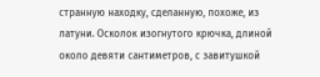странную находку, сделанную, похоже, из латуни. Осколок изогнутого крючка, длиной около девяти сантиметров, с завитушкой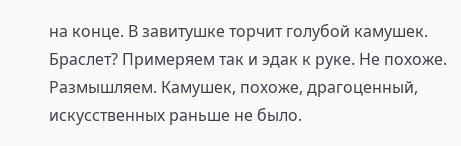на конце. В завитушке торчит голубой камушек. Браслет? Примеряем так и эдак к руке. Не похоже. Размышляем. Камушек, похоже, драгоценный, искусственных раньше не было.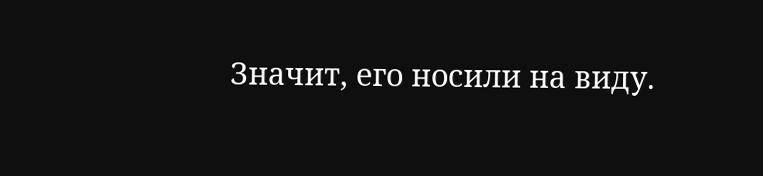Значит, его носили на виду.